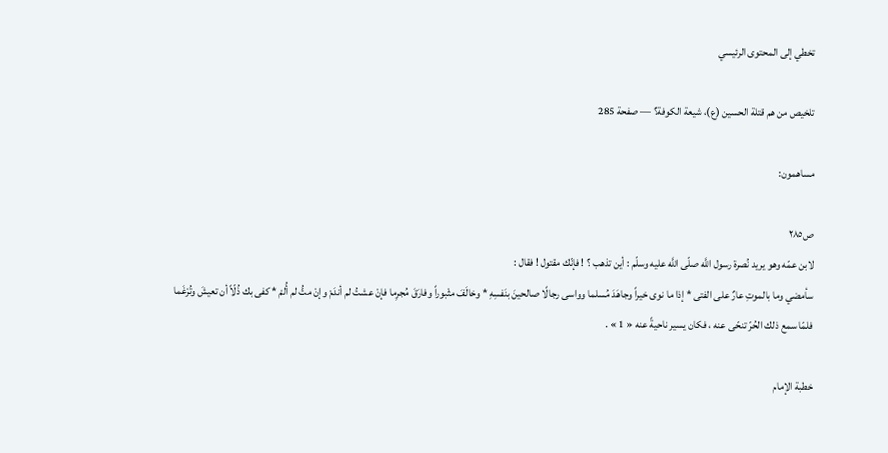تخطي إلى المحتوى الرئيسي

تلخيص من هم قتلة الحسين (ع)، شيعة الكوفة؟ — صفحة 285

مساهمون:

ص٢٨٥
لابن عمّه وهو يريد نُصرة رسول اللَّه صلّى اللَّه عليه وسلّم : أين تذهب ؟ ! فإنّك مقتول ! فقال :
سأمضي وما بالموتِ عارٌ على الفتى * إذا ما نوى خيراً وجاهَدَ مُسلما وواسى رجالًا صالحينَ بنَفسِهِ * وخالَفَ مثْبوراً وفارَقَ مُجرِما فإنْ عشتُ لم أندَمْ وإنْ متُّ لم أُلمْ * كفى بك ذُلّاً أن تعيشَ وتُرْغَما
فلمّا سمع ذلك الحُرّ تنحّى عنه ، فكان يسير ناحيةً عنه « 1 » .

خطبة الإمام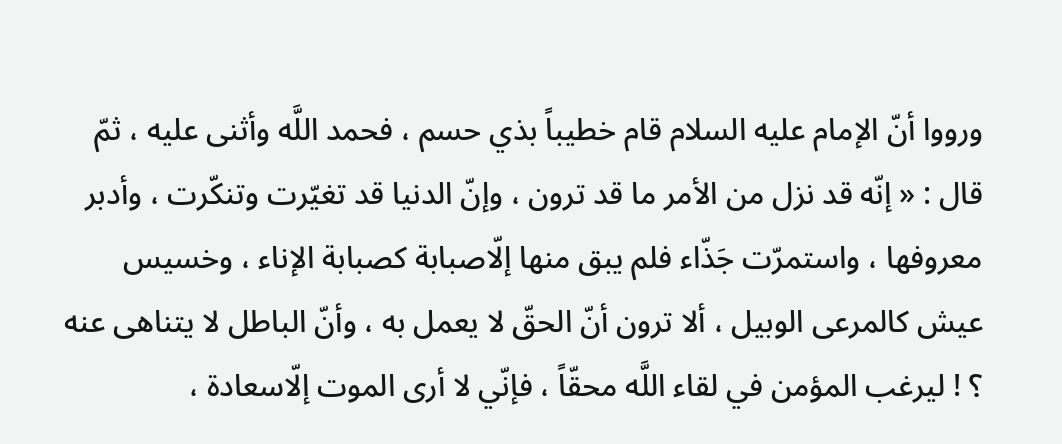ورووا أنّ الإمام عليه السلام قام خطيباً بذي حسم ، فحمد اللَّه وأثنى عليه ، ثمّ قال : « إنّه قد نزل من الأمر ما قد ترون ، وإنّ الدنيا قد تغيّرت وتنكّرت ، وأدبر معروفها ، واستمرّت جَذّاء فلم يبق منها إلّاصبابة كصبابة الإناء ، وخسيس عيش كالمرعى الوبيل ، ألا ترون أنّ الحقّ لا يعمل به ، وأنّ الباطل لا يتناهى عنه ؟ ! ليرغب المؤمن في لقاء اللَّه محقّاً ، فإنّي لا أرى الموت إلّاسعادة ،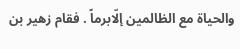والحياة مع الظالمين إلّابرماً . فقام زهير بن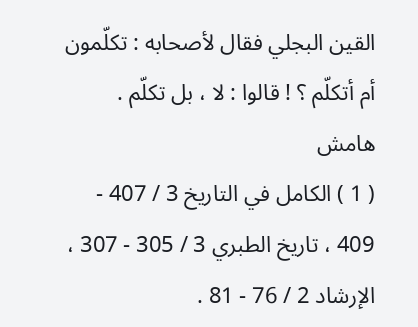القين البجلي فقال لأصحابه : تكلّمون أم أتكلّم ؟ ! قالوا : لا ، بل تكلّم .
هامش
( 1 ) الكامل في التاريخ 3 / 407 - 409 ، تاريخ الطبري 3 / 305 - 307 ، الإرشاد 2 / 76 - 81 .